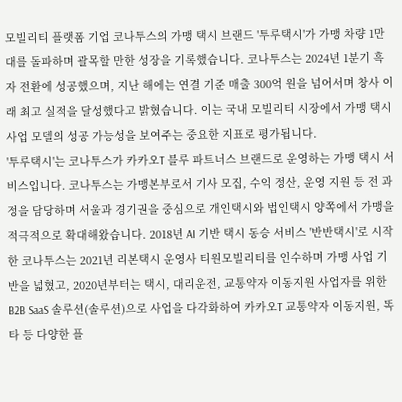모빌리티 플랫폼 기업 코나투스의 가맹 택시 브랜드 '투루택시'가 가맹 차량 1만 대를 돌파하며 괄목할 만한 성장을 기록했습니다. 코나투스는 2024년 1분기 흑자 전환에 성공했으며, 지난 해에는 연결 기준 매출 300억 원을 넘어서며 창사 이래 최고 실적을 달성했다고 밝혔습니다. 이는 국내 모빌리티 시장에서 가맹 택시 사업 모델의 성공 가능성을 보여주는 중요한 지표로 평가됩니다.
'투루택시'는 코나투스가 카카오T 블루 파트너스 브랜드로 운영하는 가맹 택시 서비스입니다. 코나투스는 가맹본부로서 기사 모집, 수익 정산, 운영 지원 등 전 과정을 담당하며 서울과 경기권을 중심으로 개인택시와 법인택시 양쪽에서 가맹을 적극적으로 확대해왔습니다. 2018년 AI 기반 택시 동승 서비스 '반반택시'로 시작한 코나투스는 2021년 리본택시 운영사 티원모빌리티를 인수하며 가맹 사업 기반을 넓혔고, 2020년부터는 택시, 대리운전, 교통약자 이동지원 사업자를 위한 B2B SaaS 솔루션(솔루션)으로 사업을 다각화하여 카카오T 교통약자 이동지원, 똑타 등 다양한 플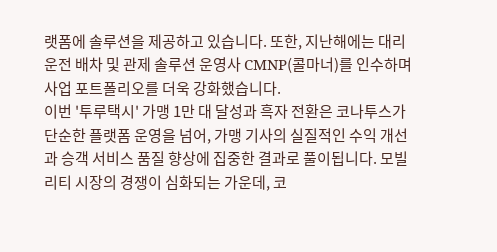랫폼에 솔루션을 제공하고 있습니다. 또한, 지난해에는 대리운전 배차 및 관제 솔루션 운영사 CMNP(콜마너)를 인수하며 사업 포트폴리오를 더욱 강화했습니다.
이번 '투루택시' 가맹 1만 대 달성과 흑자 전환은 코나투스가 단순한 플랫폼 운영을 넘어, 가맹 기사의 실질적인 수익 개선과 승객 서비스 품질 향상에 집중한 결과로 풀이됩니다. 모빌리티 시장의 경쟁이 심화되는 가운데, 코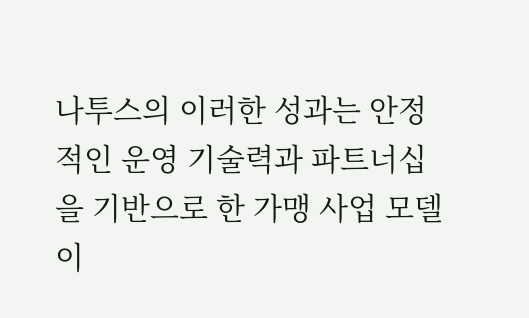나투스의 이러한 성과는 안정적인 운영 기술력과 파트너십을 기반으로 한 가맹 사업 모델이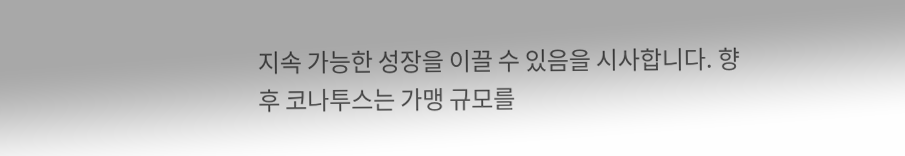지속 가능한 성장을 이끌 수 있음을 시사합니다. 향후 코나투스는 가맹 규모를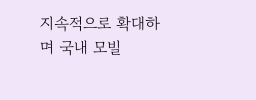지속적으로 확대하며 국내 모빌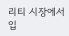리티 시장에서 입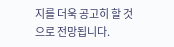지를 더욱 공고히 할 것으로 전망됩니다.